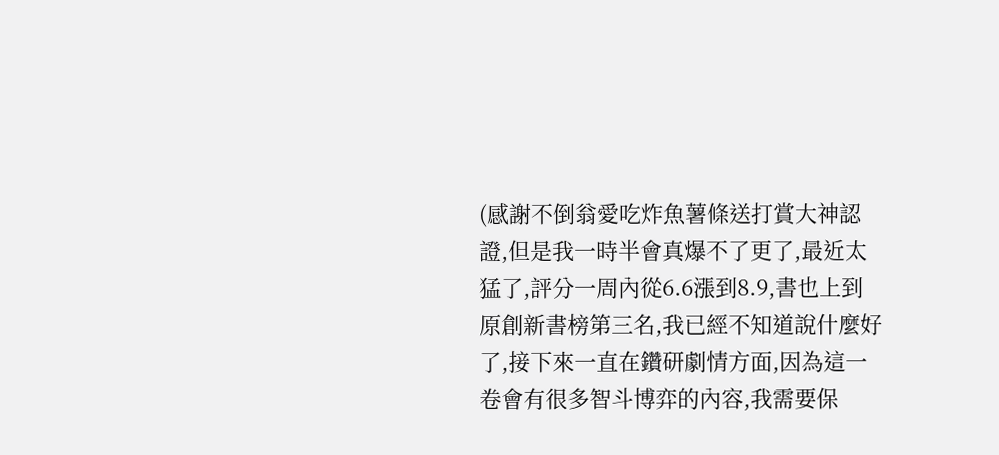(感謝不倒翁愛吃炸魚薯條送打賞大神認證,但是我一時半會真爆不了更了,最近太猛了,評分一周內從6.6漲到8.9,書也上到原創新書榜第三名,我已經不知道說什麼好了,接下來一直在鑽研劇情方面,因為這一卷會有很多智斗博弈的內容,我需要保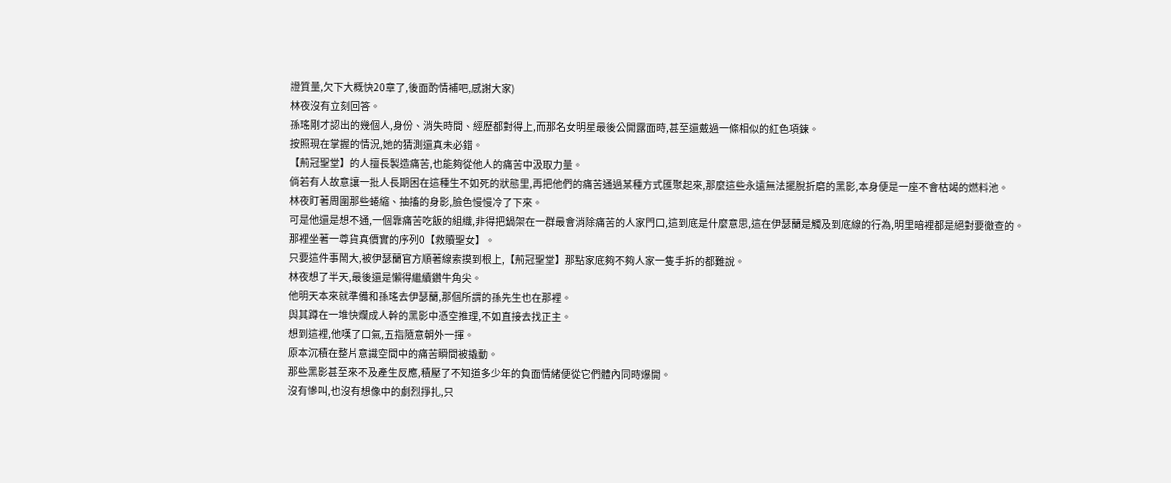證質量,欠下大概快20章了,後面酌情補吧,感謝大家)
林夜沒有立刻回答。
孫瑤剛才認出的幾個人,身份、消失時間、經歷都對得上,而那名女明星最後公開露面時,甚至還戴過一條相似的紅色項鍊。
按照現在掌握的情況,她的猜測還真未必錯。
【荊冠聖堂】的人擅長製造痛苦,也能夠從他人的痛苦中汲取力量。
倘若有人故意讓一批人長期困在這種生不如死的狀態里,再把他們的痛苦通過某種方式匯聚起來,那麼這些永遠無法擺脫折磨的黑影,本身便是一座不會枯竭的燃料池。
林夜盯著周圍那些蜷縮、抽搐的身影,臉色慢慢冷了下來。
可是他還是想不通,一個靠痛苦吃飯的組織,非得把鍋架在一群最會消除痛苦的人家門口,這到底是什麼意思,這在伊瑟蘭是觸及到底線的行為,明里暗裡都是絕對要徹查的。
那裡坐著一尊貨真價實的序列0【救贖聖女】。
只要這件事鬧大,被伊瑟蘭官方順著線索摸到根上,【荊冠聖堂】那點家底夠不夠人家一隻手拆的都難說。
林夜想了半天,最後還是懶得繼續鑽牛角尖。
他明天本來就準備和孫瑤去伊瑟蘭,那個所謂的孫先生也在那裡。
與其蹲在一堆快爛成人幹的黑影中憑空推理,不如直接去找正主。
想到這裡,他嘆了口氣,五指隨意朝外一揮。
原本沉積在整片意識空間中的痛苦瞬間被撬動。
那些黑影甚至來不及產生反應,積壓了不知道多少年的負面情緒便從它們體內同時爆開。
沒有慘叫,也沒有想像中的劇烈掙扎,只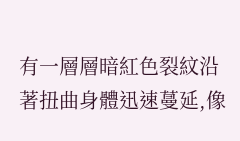有一層層暗紅色裂紋沿著扭曲身體迅速蔓延,像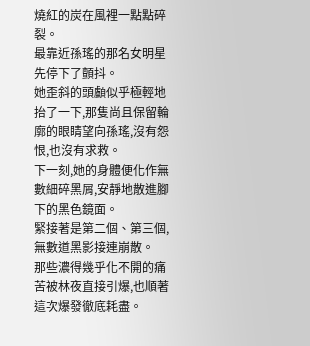燒紅的炭在風裡一點點碎裂。
最靠近孫瑤的那名女明星先停下了顫抖。
她歪斜的頭顱似乎極輕地抬了一下,那隻尚且保留輪廓的眼睛望向孫瑤,沒有怨恨,也沒有求救。
下一刻,她的身體便化作無數細碎黑屑,安靜地散進腳下的黑色鏡面。
緊接著是第二個、第三個,無數道黑影接連崩散。
那些濃得幾乎化不開的痛苦被林夜直接引爆,也順著這次爆發徹底耗盡。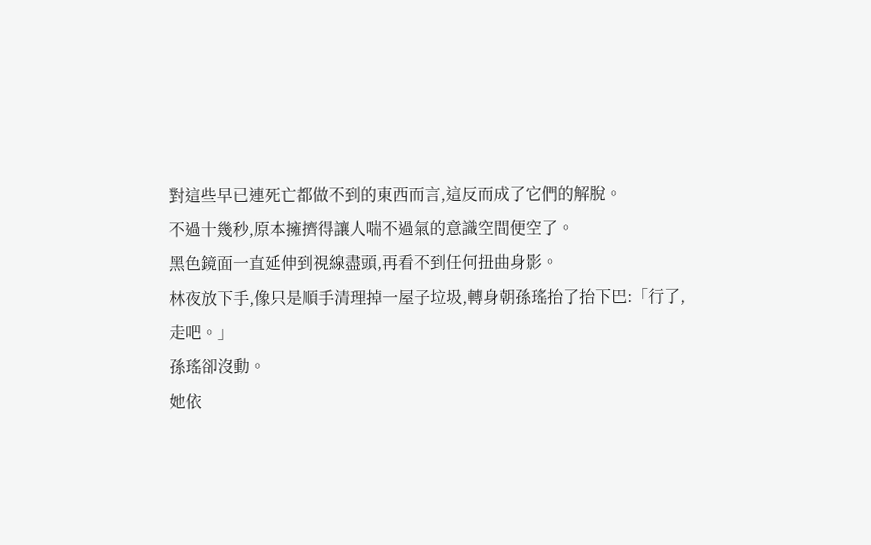對這些早已連死亡都做不到的東西而言,這反而成了它們的解脫。
不過十幾秒,原本擁擠得讓人喘不過氣的意識空間便空了。
黑色鏡面一直延伸到視線盡頭,再看不到任何扭曲身影。
林夜放下手,像只是順手清理掉一屋子垃圾,轉身朝孫瑤抬了抬下巴:「行了,走吧。」
孫瑤卻沒動。
她依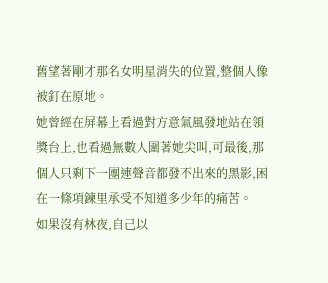舊望著剛才那名女明星消失的位置,整個人像被釘在原地。
她曾經在屏幕上看過對方意氣風發地站在領獎台上,也看過無數人圍著她尖叫,可最後,那個人只剩下一團連聲音都發不出來的黑影,困在一條項鍊里承受不知道多少年的痛苦。
如果沒有林夜,自己以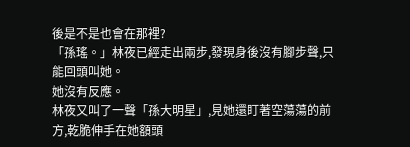後是不是也會在那裡?
「孫瑤。」林夜已經走出兩步,發現身後沒有腳步聲,只能回頭叫她。
她沒有反應。
林夜又叫了一聲「孫大明星」,見她還盯著空蕩蕩的前方,乾脆伸手在她額頭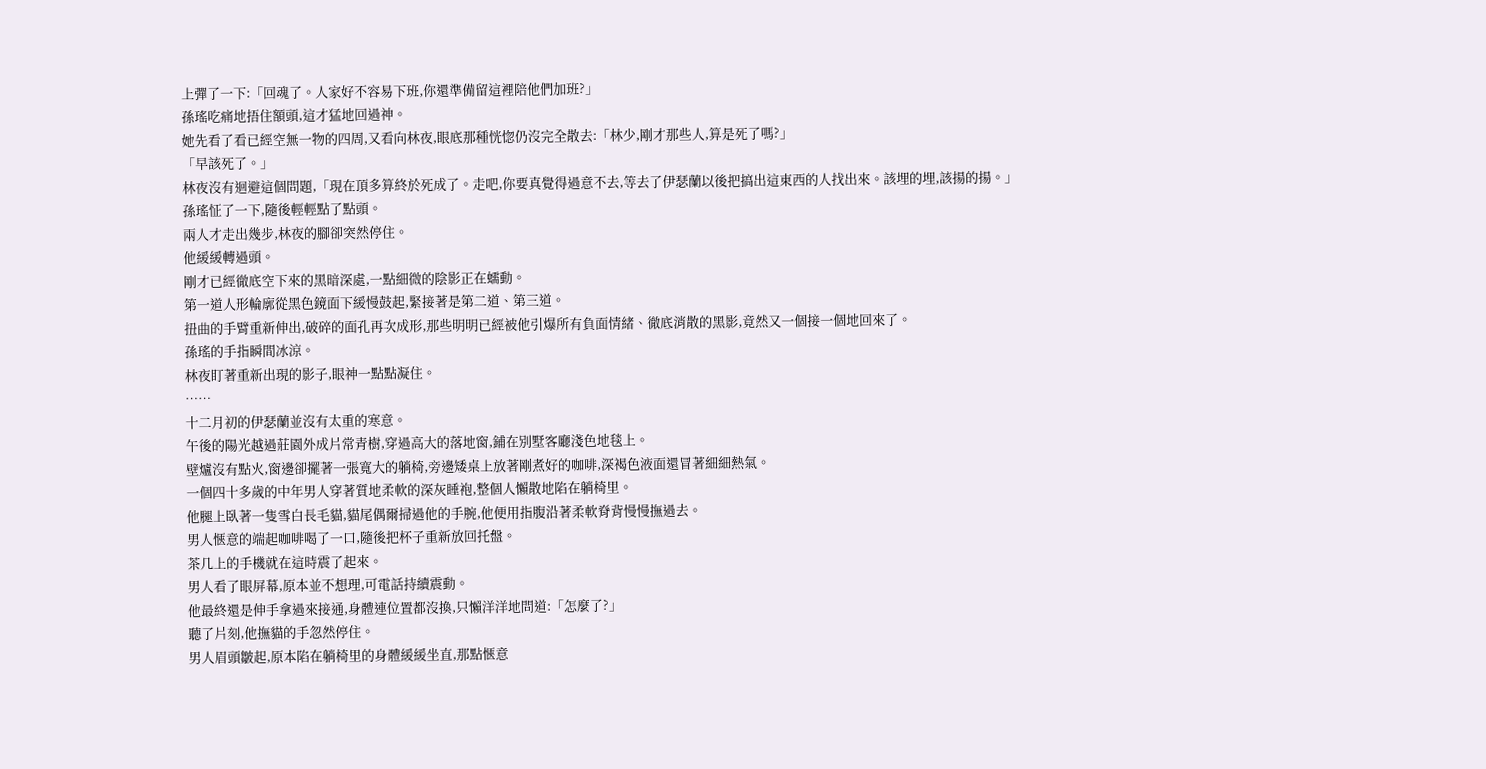上彈了一下:「回魂了。人家好不容易下班,你還準備留這裡陪他們加班?」
孫瑤吃痛地捂住額頭,這才猛地回過神。
她先看了看已經空無一物的四周,又看向林夜,眼底那種恍惚仍沒完全散去:「林少,剛才那些人,算是死了嗎?」
「早該死了。」
林夜沒有迴避這個問題,「現在頂多算終於死成了。走吧,你要真覺得過意不去,等去了伊瑟蘭以後把搞出這東西的人找出來。該埋的埋,該揚的揚。」
孫瑤怔了一下,隨後輕輕點了點頭。
兩人才走出幾步,林夜的腳卻突然停住。
他緩緩轉過頭。
剛才已經徹底空下來的黑暗深處,一點細微的陰影正在蠕動。
第一道人形輪廓從黑色鏡面下緩慢鼓起,緊接著是第二道、第三道。
扭曲的手臂重新伸出,破碎的面孔再次成形,那些明明已經被他引爆所有負面情緒、徹底消散的黑影,竟然又一個接一個地回來了。
孫瑤的手指瞬間冰涼。
林夜盯著重新出現的影子,眼神一點點凝住。
……
十二月初的伊瑟蘭並沒有太重的寒意。
午後的陽光越過莊園外成片常青樹,穿過高大的落地窗,鋪在別墅客廳淺色地毯上。
壁爐沒有點火,窗邊卻擺著一張寬大的躺椅,旁邊矮桌上放著剛煮好的咖啡,深褐色液面還冒著細細熱氣。
一個四十多歲的中年男人穿著質地柔軟的深灰睡袍,整個人懶散地陷在躺椅里。
他腿上臥著一隻雪白長毛貓,貓尾偶爾掃過他的手腕,他便用指腹沿著柔軟脊背慢慢撫過去。
男人愜意的端起咖啡喝了一口,隨後把杯子重新放回托盤。
茶几上的手機就在這時震了起來。
男人看了眼屏幕,原本並不想理,可電話持續震動。
他最終還是伸手拿過來接通,身體連位置都沒換,只懶洋洋地問道:「怎麼了?」
聽了片刻,他撫貓的手忽然停住。
男人眉頭皺起,原本陷在躺椅里的身體緩緩坐直,那點愜意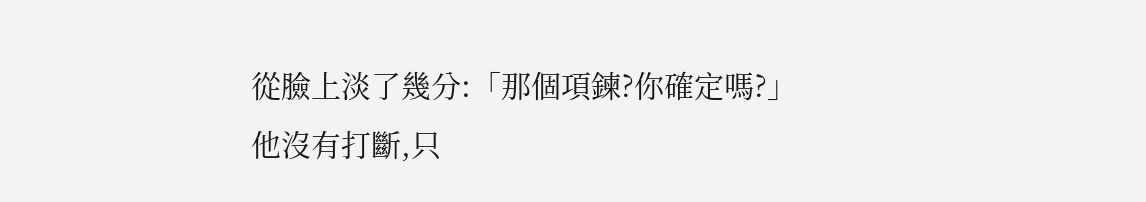從臉上淡了幾分:「那個項鍊?你確定嗎?」
他沒有打斷,只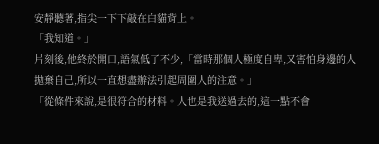安靜聽著,指尖一下下敲在白貓背上。
「我知道。」
片刻後,他終於開口,語氣低了不少,「當時那個人極度自卑,又害怕身邊的人拋棄自己,所以一直想盡辦法引起周圍人的注意。」
「從條件來說,是很符合的材料。人也是我送過去的,這一點不會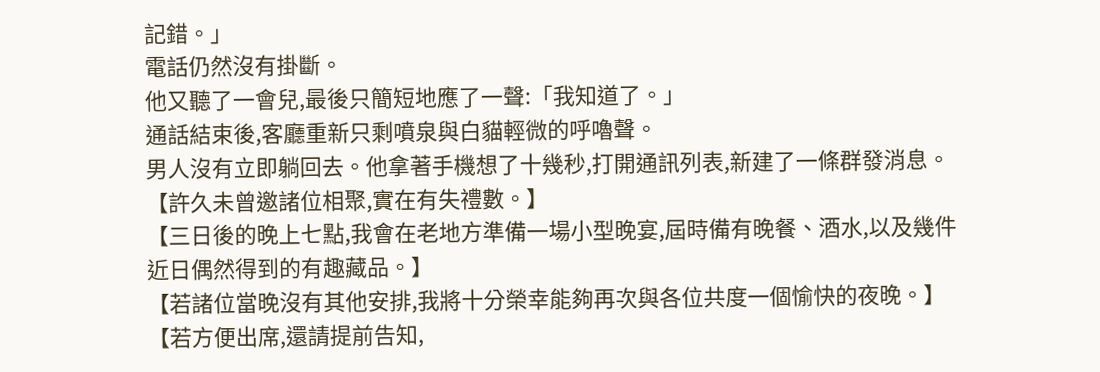記錯。」
電話仍然沒有掛斷。
他又聽了一會兒,最後只簡短地應了一聲:「我知道了。」
通話結束後,客廳重新只剩噴泉與白貓輕微的呼嚕聲。
男人沒有立即躺回去。他拿著手機想了十幾秒,打開通訊列表,新建了一條群發消息。
【許久未曾邀諸位相聚,實在有失禮數。】
【三日後的晚上七點,我會在老地方準備一場小型晚宴,屆時備有晚餐、酒水,以及幾件近日偶然得到的有趣藏品。】
【若諸位當晚沒有其他安排,我將十分榮幸能夠再次與各位共度一個愉快的夜晚。】
【若方便出席,還請提前告知,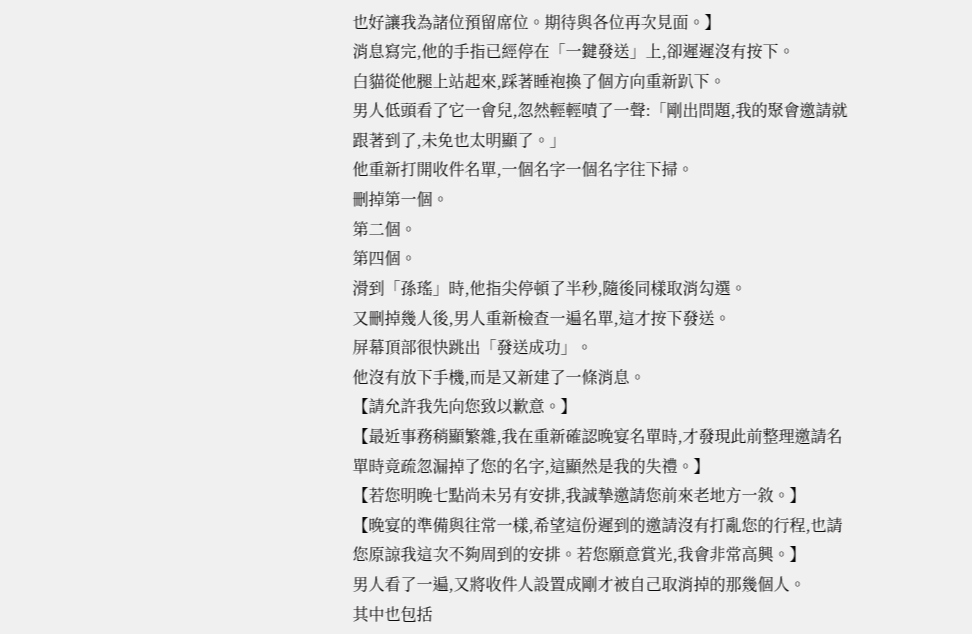也好讓我為諸位預留席位。期待與各位再次見面。】
消息寫完,他的手指已經停在「一鍵發送」上,卻遲遲沒有按下。
白貓從他腿上站起來,踩著睡袍換了個方向重新趴下。
男人低頭看了它一會兒,忽然輕輕嘖了一聲:「剛出問題,我的聚會邀請就跟著到了,未免也太明顯了。」
他重新打開收件名單,一個名字一個名字往下掃。
刪掉第一個。
第二個。
第四個。
滑到「孫瑤」時,他指尖停頓了半秒,隨後同樣取消勾選。
又刪掉幾人後,男人重新檢查一遍名單,這才按下發送。
屏幕頂部很快跳出「發送成功」。
他沒有放下手機,而是又新建了一條消息。
【請允許我先向您致以歉意。】
【最近事務稍顯繁雜,我在重新確認晚宴名單時,才發現此前整理邀請名單時竟疏忽漏掉了您的名字,這顯然是我的失禮。】
【若您明晚七點尚未另有安排,我誠摯邀請您前來老地方一敘。】
【晚宴的準備與往常一樣,希望這份遲到的邀請沒有打亂您的行程,也請您原諒我這次不夠周到的安排。若您願意賞光,我會非常高興。】
男人看了一遍,又將收件人設置成剛才被自己取消掉的那幾個人。
其中也包括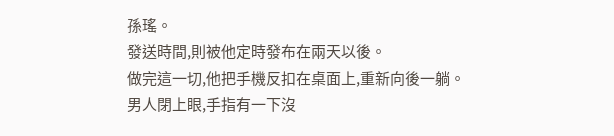孫瑤。
發送時間,則被他定時發布在兩天以後。
做完這一切,他把手機反扣在桌面上,重新向後一躺。
男人閉上眼,手指有一下沒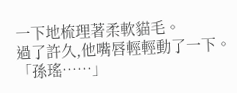一下地梳理著柔軟貓毛。
過了許久,他嘴唇輕輕動了一下。
「孫瑤……」